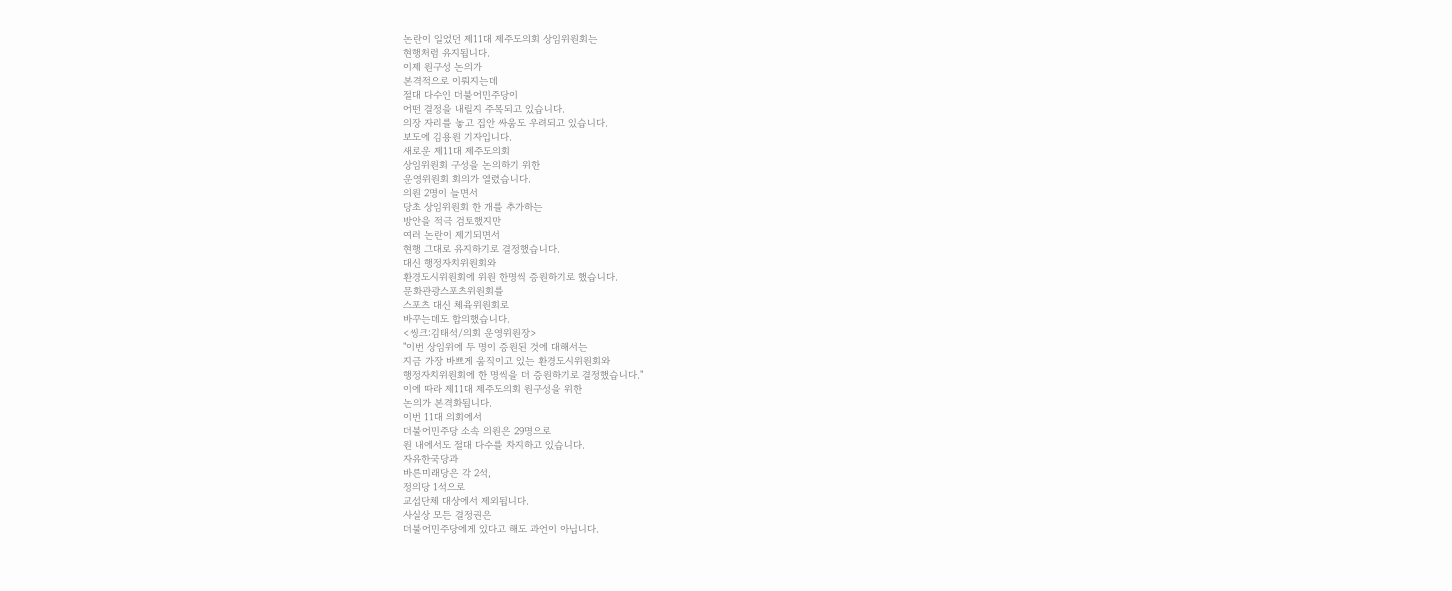논란이 일었던 제11대 제주도의회 상임위원회는
현행처럼 유지됩니다.
이제 원구성 논의가
본격적으로 이뤄지는데
절대 다수인 더불어민주당이
어떤 결정을 내릴지 주목되고 있습니다.
의장 자리를 놓고 집안 싸움도 우려되고 있습니다.
보도에 김용원 기자입니다.
새로운 제11대 제주도의회
상임위원회 구성을 논의하기 위한
운영위원회 회의가 열렸습니다.
의원 2명이 늘면서
당초 상임위원회 한 개를 추가하는
방안을 적극 검토했지만
여러 논란이 제기되면서
현행 그대로 유지하기로 결정했습니다.
대신 행정자치위원회와
환경도시위원회에 위원 한명씩 증원하기로 했습니다.
문화관광스포츠위원회를
스포츠 대신 체육위원회로
바꾸는데도 합의했습니다.
<씽크:김태석/의회 운영위원장>
"이번 상임위에 두 명이 증원된 것에 대해서는
지금 가장 바쁘게 움직이고 있는 환경도시위원회와
행정자치위원회에 한 명씩을 더 증원하기로 결정했습니다."
이에 따라 제11대 제주도의회 원구성을 위한
논의가 본격화됩니다.
이번 11대 의회에서
더불어민주당 소속 의원은 29명으로
원 내에서도 절대 다수를 차지하고 있습니다.
자유한국당과
바른미래당은 각 2석,
정의당 1석으로
교섭단체 대상에서 제외됩니다.
사실상 모든 결정권은
더불어민주당에게 있다고 해도 과언이 아닙니다.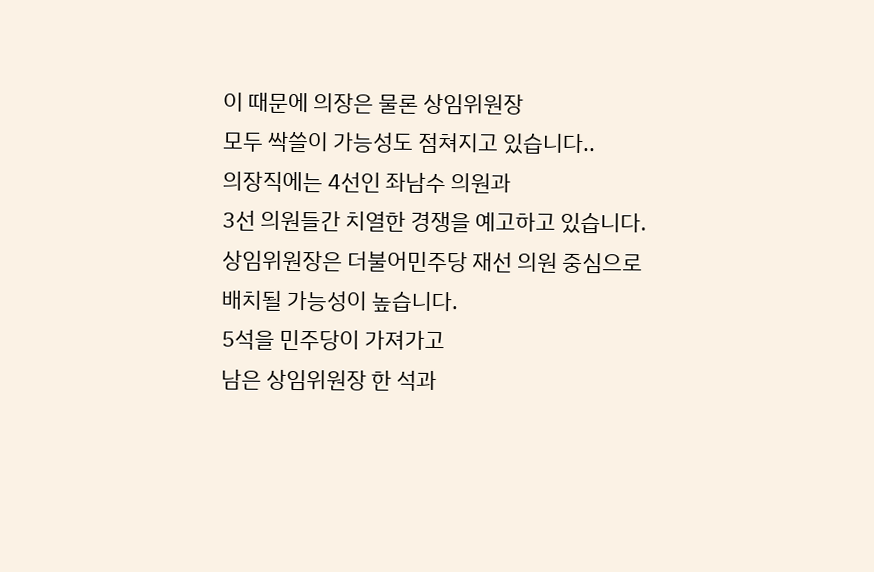이 때문에 의장은 물론 상임위원장
모두 싹쓸이 가능성도 점쳐지고 있습니다..
의장직에는 4선인 좌남수 의원과
3선 의원들간 치열한 경쟁을 예고하고 있습니다.
상임위원장은 더불어민주당 재선 의원 중심으로
배치될 가능성이 높습니다.
5석을 민주당이 가져가고
남은 상임위원장 한 석과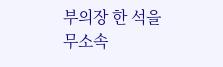부의장 한 석을
무소속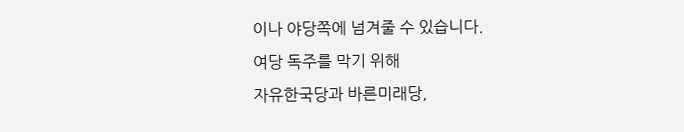이나 야당쪽에 넘겨줄 수 있습니다.
여당 독주를 막기 위해
자유한국당과 바른미래당,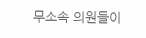무소속 의원들이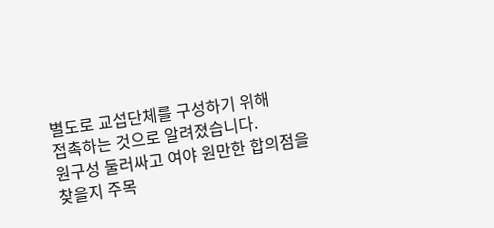별도로 교섭단체를 구성하기 위해
접촉하는 것으로 알려졌습니다.
원구성 둘러싸고 여야 원만한 합의점을
찾을지 주목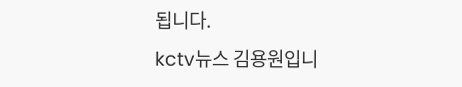됩니다.
kctv뉴스 김용원입니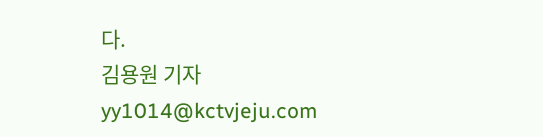다.
김용원 기자
yy1014@kctvjeju.com